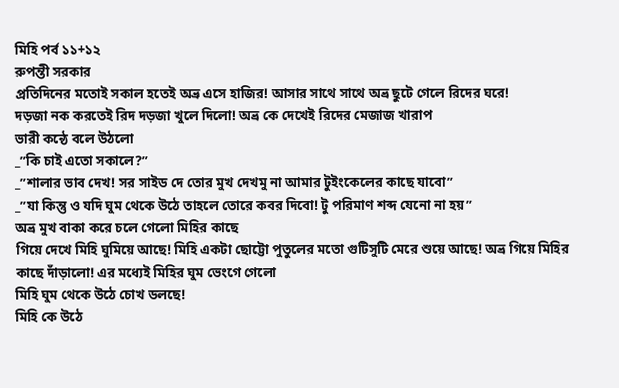মিহি পর্ব ১১+১২
রুপন্তী সরকার
প্রতিদিনের মতোই সকাল হতেই অভ্র এসে হাজির! আসার সাথে সাথে অভ্র ছুটে গেলে রিদের ঘরে!
দড়জা নক করতেই রিদ দড়জা খুলে দিলো! অভ্র কে দেখেই রিদের মেজাজ খারাপ
ভারী কন্ঠে বলে উঠলো
_”কি চাই এতো সকালে?”
_”শালার ভাব দেখ! সর সাইড দে তোর মুখ দেখমু না আমার টুইংকেলের কাছে যাবো”
_”যা কিন্তু ও যদি ঘুম থেকে উঠে তাহলে তোরে কবর দিবো! টু পরিমাণ শব্দ যেনো না হয়”
অভ্র মুখ বাকা করে চলে গেলো মিহির কাছে
গিয়ে দেখে মিহি ঘুমিয়ে আছে! মিহি একটা ছোট্টো পুতুলের মতো গুটিসুটি মেরে শুয়ে আছে! অভ্র গিয়ে মিহির কাছে দাঁড়ালো! এর মধ্যেই মিহির ঘুম ভেংগে গেলো
মিহি ঘুম থেকে উঠে চোখ ডলছে!
মিহি কে উঠে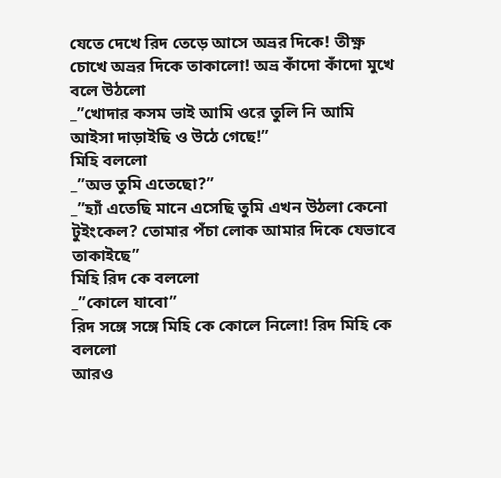যেতে দেখে রিদ তেড়ে আসে অভ্রর দিকে! তীক্ষ্ণ চোখে অভ্রর দিকে তাকালো! অভ্র কাঁদো কাঁদো মুখে বলে উঠলো
_”খোদার কসম ভাই আমি ওরে তুলি নি আমি আইসা দাড়াইছি ও উঠে গেছে!”
মিহি বললো
_”অভ তুমি এতেছো?”
_”হ্যাঁ এতেছি মানে এসেছি তুমি এখন উঠলা কেনো টুইংকেল? তোমার পঁচা লোক আমার দিকে যেভাবে তাকাইছে”
মিহি রিদ কে বললো
_”কোলে যাবো”
রিদ সঙ্গে সঙ্গে মিহি কে কোলে নিলো! রিদ মিহি কে বললো
আরও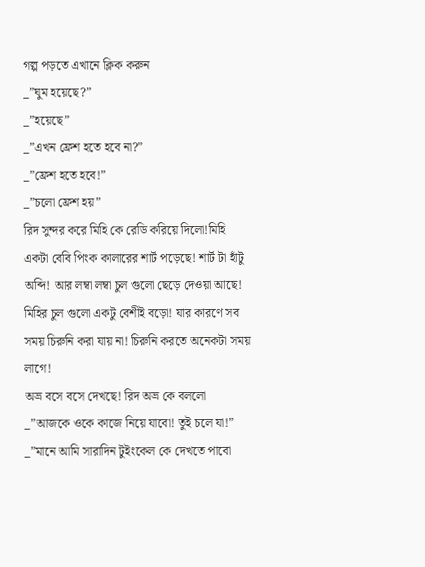গল্প পড়তে এখানে ক্লিক করুন
_”ঘুম হয়েছে?”
_”হয়েছে”
_”এখন ফ্রেশ হতে হবে না?”
_”ফ্রেশ হতে হবে!”
_”চলো ফ্রেশ হয়”
রিদ সুন্দর করে মিহি কে রেডি করিয়ে দিলো!মিহি একটা বেবি পিংক কালারের শার্ট পড়েছে! শার্ট টা হাঁটু অব্দি! আর লম্বা লম্বা চুল গুলো ছেড়ে দেওয়া আছে! মিহির চুল গুলো একটু বেশীই বড়ো! যার কারণে সব সময় চিরুনি করা যায় না! চিরুনি করতে অনেকটা সময় লাগে!
অভ্র বসে বসে দেখছে! রিদ অভ্র কে বললো
_”আজকে ওকে কাজে নিয়ে যাবো! তুই চলে যা!”
_”মানে আমি সারাদিন টুইংকেল কে দেখতে পাবো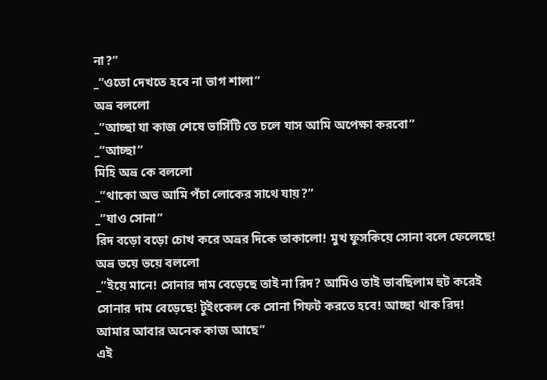না?”
_”ওতো দেখতে হবে না ভাগ শালা”
অভ্র বললো
_”আচ্ছা যা কাজ শেষে ভার্সিটি তে চলে যাস আমি অপেক্ষা করবো”
_”আচ্ছা”
মিহি অভ্র কে বললো
_”থাকো অভ আমি পঁচা লোকের সাথে যায়?”
_”যাও সোনা”
রিদ বড়ো বড়ো চোখ করে অভ্রর দিকে তাকালো! মুখ ফুসকিয়ে সোনা বলে ফেলেছে!
অভ্র ভয়ে ভয়ে বললো
_”ইয়ে মানে! সোনার দাম বেড়েছে তাই না রিদ? আমিও তাই ভাবছিলাম হুট করেই সোনার দাম বেড়েছে! টুইংকেল কে সোনা গিফট করতে হবে! আচ্ছা থাক রিদ! আমার আবার অনেক কাজ আছে”
এই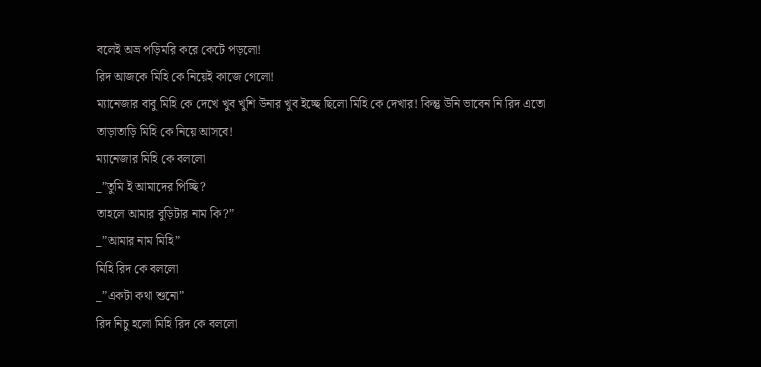বলেই অভ্র পড়িমরি করে কেটে পড়লো!
রিদ আজকে মিহি কে নিয়েই কাজে গেলো!
ম্যানেজার বাবু মিহি কে দেখে খুব খুশি উনার খুব ইচ্ছে ছিলো মিহি কে দেখার! কিন্তু উনি ভাবেন নি রিদ এতো তাড়াতাড়ি মিহি কে নিয়ে আসবে!
ম্যানেজার মিহি কে বললো
_”তুমি ই আমাদের পিচ্ছি?
তাহলে আমার বুড়িটার নাম কি?”
_”আমার নাম মিহি”
মিহি রিদ কে বললো
_”একটা কথা শুনো”
রিদ নিচু হলো মিহি রিদ কে বললো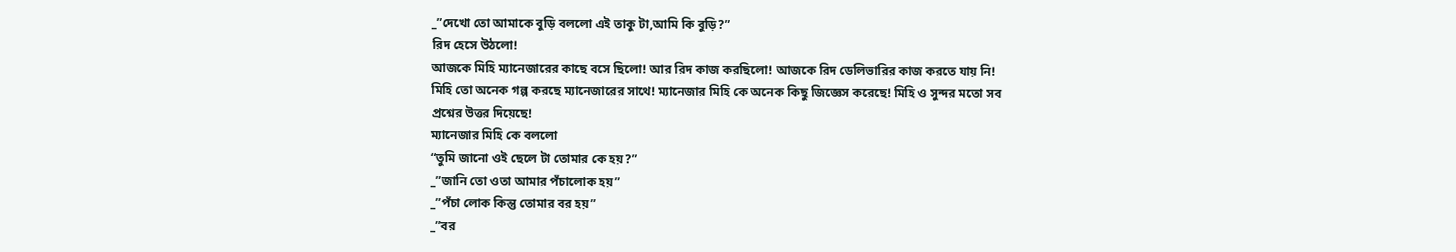_”দেখো তো আমাকে বুড়ি বললো এই তাকু টা,আমি কি বুড়ি?”
রিদ হেসে উঠলো!
আজকে মিহি ম্যানেজারের কাছে বসে ছিলো! আর রিদ কাজ করছিলো! আজকে রিদ ডেলিভারির কাজ করতে যায় নি!
মিহি তো অনেক গল্প করছে ম্যানেজারের সাথে! ম্যানেজার মিহি কে অনেক কিছু জিজ্ঞেস করেছে! মিহি ও সুন্দর মতো সব প্রশ্নের উত্তর দিয়েছে!
ম্যানেজার মিহি কে বললো
“তুমি জানো ওই ছেলে টা তোমার কে হয়?”
_”জানি তো ওতা আমার পঁচালোক হয়”
_”পঁচা লোক কিন্তু তোমার বর হয়”
_”বর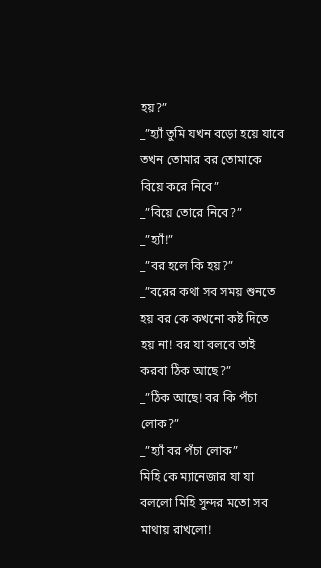হয়?”
_”হ্যাঁ তুমি যখন বড়ো হয়ে যাবে তখন তোমার বর তোমাকে বিয়ে করে নিবে”
_”বিয়ে তোরে নিবে?”
_”হ্যাঁ!”
_”বর হলে কি হয়?”
_”বরের কথা সব সময় শুনতে হয় বর কে কখনো কষ্ট দিতে হয় না! বর যা বলবে তাই করবা ঠিক আছে?”
_”ঠিক আছে! বর কি পঁচা লোক?”
_”হ্যাঁ বর পঁচা লোক”
মিহি কে ম্যানেজার যা যা বললো মিহি সুন্দর মতো সব মাথায় রাখলো!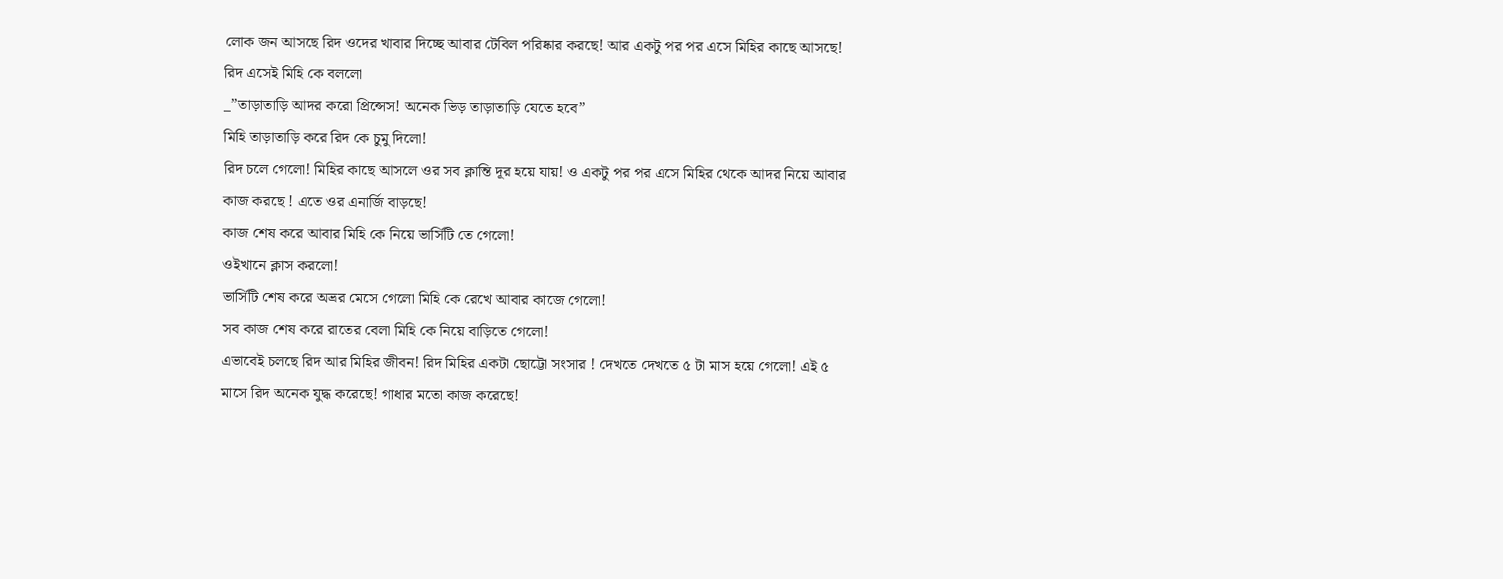লোক জন আসছে রিদ ওদের খাবার দিচ্ছে আবার টেবিল পরিষ্কার করছে! আর একটু পর পর এসে মিহির কাছে আসছে!
রিদ এসেই মিহি কে বললো
_”তাড়াতাড়ি আদর করো প্রিন্সেস! অনেক ভিড় তাড়াতাড়ি যেতে হবে”
মিহি তাড়াতাড়ি করে রিদ কে চুমু দিলো!
রিদ চলে গেলো! মিহির কাছে আসলে ওর সব ক্লান্তি দূর হয়ে যায়! ও একটু পর পর এসে মিহির থেকে আদর নিয়ে আবার কাজ করছে ! এতে ওর এনার্জি বাড়ছে!
কাজ শেষ করে আবার মিহি কে নিয়ে ভার্সিটি তে গেলো!
ওইখানে ক্লাস করলো!
ভার্সিটি শেষ করে অভ্রর মেসে গেলো মিহি কে রেখে আবার কাজে গেলো!
সব কাজ শেষ করে রাতের বেলা মিহি কে নিয়ে বাড়িতে গেলো!
এভাবেই চলছে রিদ আর মিহির জীবন! রিদ মিহির একটা ছোট্টো সংসার ! দেখতে দেখতে ৫ টা মাস হয়ে গেলো! এই ৫ মাসে রিদ অনেক যুদ্ধ করেছে! গাধার মতো কাজ করেছে!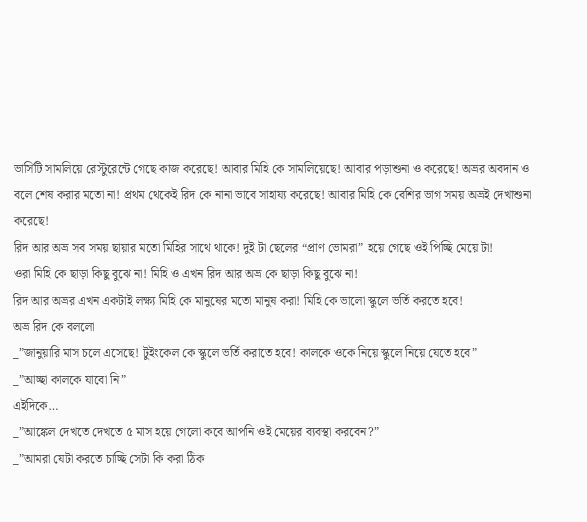ভার্সিটি সামলিয়ে রেস্টুরেন্টে গেছে কাজ করেছে! আবার মিহি কে সামলিয়েছে! আবার পড়াশুনা ও করেছে! অভ্রর অবদান ও বলে শেষ করার মতো না! প্রথম থেকেই রিদ কে নানা ভাবে সাহায্য করেছে! আবার মিহি কে বেশির ভাগ সময় অভ্রই দেখাশুনা করেছে!
রিদ আর অভ্র সব সময় ছায়ার মতো মিহির সাথে থাকে! দুই টা ছেলের “প্রাণ ভোমরা” হয়ে গেছে ওই পিচ্ছি মেয়ে টা!
ওরা মিহি কে ছাড়া কিছু বুঝে না! মিহি ও এখন রিদ আর অভ্র কে ছাড়া কিছু বুঝে না!
রিদ আর অভ্রর এখন একটাই লক্ষ্য মিহি কে মানুষের মতো মানুষ করা! মিহি কে ভালো স্কুলে ভর্তি করতে হবে!
অভ্র রিদ কে বললো
_”জানুয়ারি মাস চলে এসেছে! টুইংকেল কে স্কুলে ভর্তি করাতে হবে! কালকে ওকে নিয়ে স্কুলে নিয়ে যেতে হবে”
_”আচ্ছা কালকে যাবো নি”
এইদিকে…
_”আঙ্কেল দেখতে দেখতে ৫ মাস হয়ে গেলো কবে আপনি ওই মেয়ের ব্যবস্থা করবেন?”
_”আমরা যেটা করতে চাচ্ছি সেটা কি করা ঠিক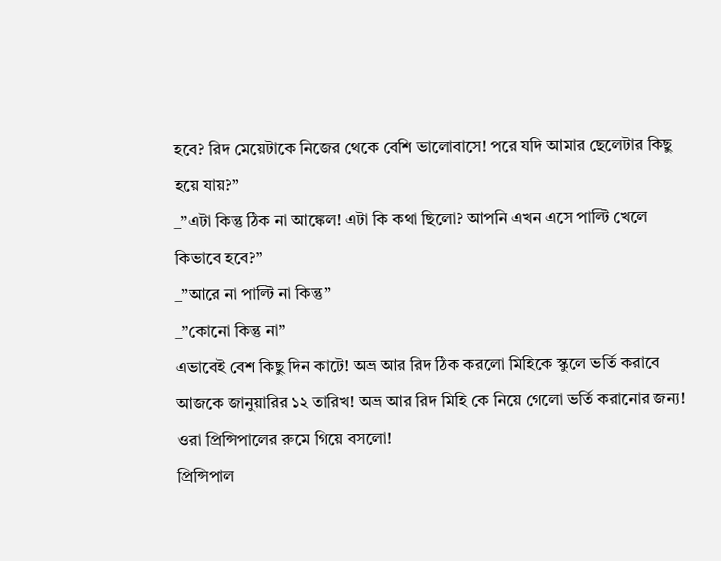হবে? রিদ মেয়েটাকে নিজের থেকে বেশি ভালোবাসে! পরে যদি আমার ছেলেটার কিছু হয়ে যায়?”
_”এটা কিন্তু ঠিক না আঙ্কেল! এটা কি কথা ছিলো? আপনি এখন এসে পাল্টি খেলে কিভাবে হবে?”
_”আরে না পাল্টি না কিন্তু”
_”কোনো কিন্তু না”
এভাবেই বেশ কিছু দিন কাটে! অভ্র আর রিদ ঠিক করলো মিহিকে স্কুলে ভর্তি করাবে
আজকে জানুয়ারির ১২ তারিখ! অভ্র আর রিদ মিহি কে নিয়ে গেলো ভর্তি করানোর জন্য!
ওরা প্রিন্সিপালের রুমে গিয়ে বসলো!
প্রিন্সিপাল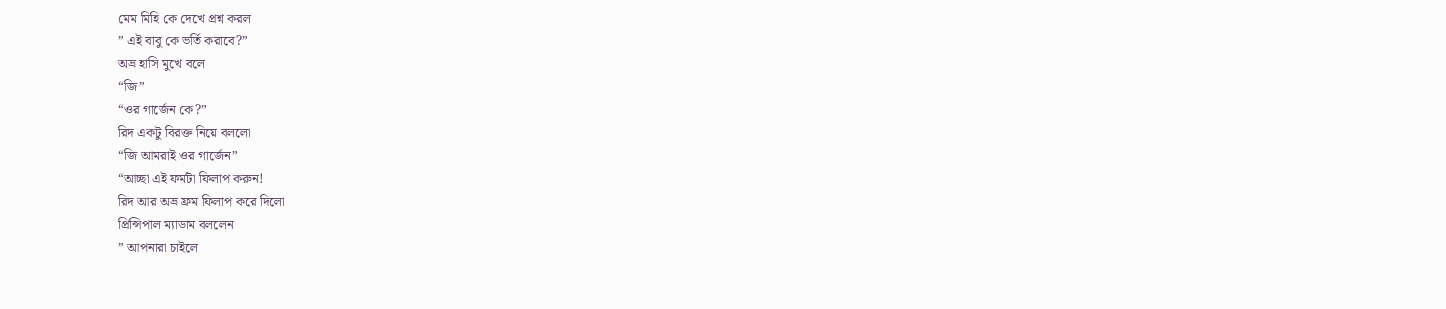মেম মিহি কে দেখে প্রশ্ন করল
” এই বাবু কে ভর্তি করাবে?”
অভ্র হাসি মুখে বলে
“জি”
“ওর গার্জেন কে?”
রিদ একটু বিরক্ত নিয়ে বললো
“জি আমরাই ওর গার্জেন”
“আচ্ছা এই ফর্মটা ফিলাপ করুন!
রিদ আর অভ্র ফ্রম ফিলাপ করে দিলো
প্রিন্সিপাল ম্যাডাম বললেন
” আপনারা চাইলে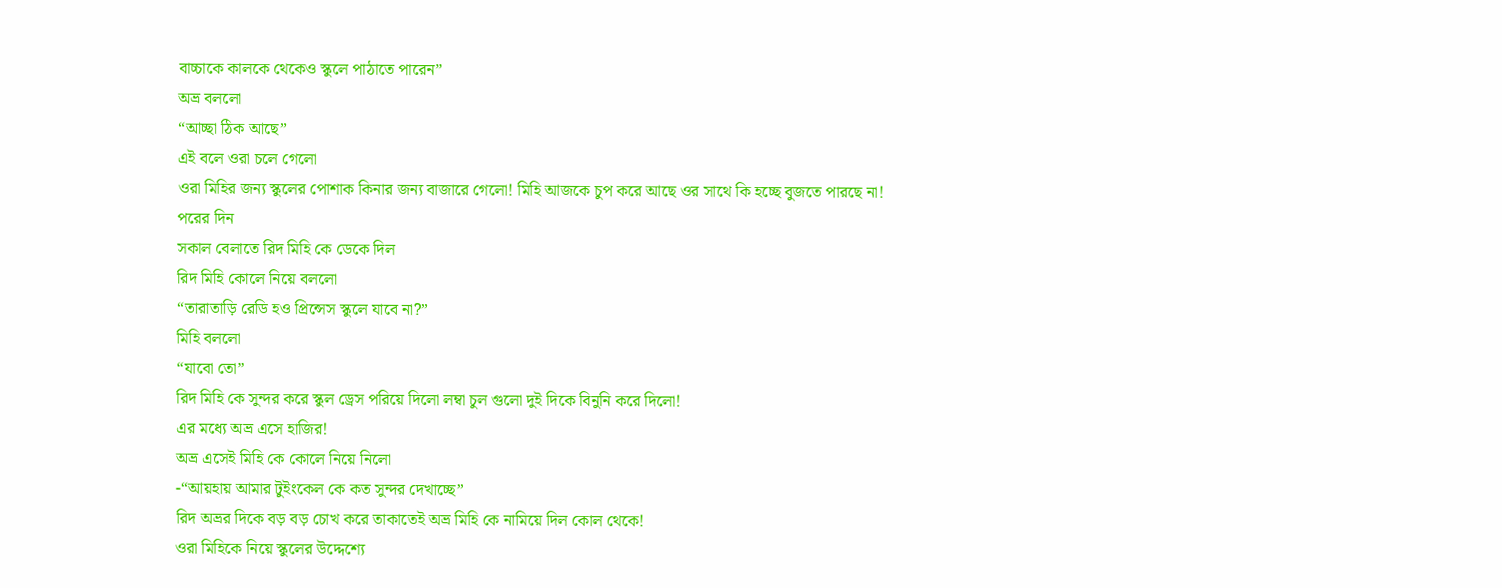বাচ্চাকে কালকে থেকেও স্কুলে পাঠাতে পারেন”
অভ্র বললো
“আচ্ছা ঠিক আছে”
এই বলে ওরা চলে গেলো
ওরা মিহির জন্য স্কুলের পোশাক কিনার জন্য বাজারে গেলো! মিহি আজকে চুপ করে আছে ওর সাথে কি হচ্ছে বুজতে পারছে না!
পরের দিন
সকাল বেলাতে রিদ মিহি কে ডেকে দিল
রিদ মিহি কোলে নিয়ে বললো
“তারাতাড়ি রেডি হও প্রিন্সেস স্কুলে যাবে না?”
মিহি বললো
“যাবো তো”
রিদ মিহি কে সুন্দর করে স্কুল ড্রেস পরিয়ে দিলো লম্বা চুল গুলো দুই দিকে বিনুনি করে দিলো!
এর মধ্যে অভ্র এসে হাজির!
অভ্র এসেই মিহি কে কোলে নিয়ে নিলো
-“আয়হায় আমার টুইংকেল কে কত সুন্দর দেখাচ্ছে”
রিদ অভ্রর দিকে বড় বড় চোখ করে তাকাতেই অভ্র মিহি কে নামিয়ে দিল কোল থেকে!
ওরা মিহিকে নিয়ে স্কুলের উদ্দেশ্যে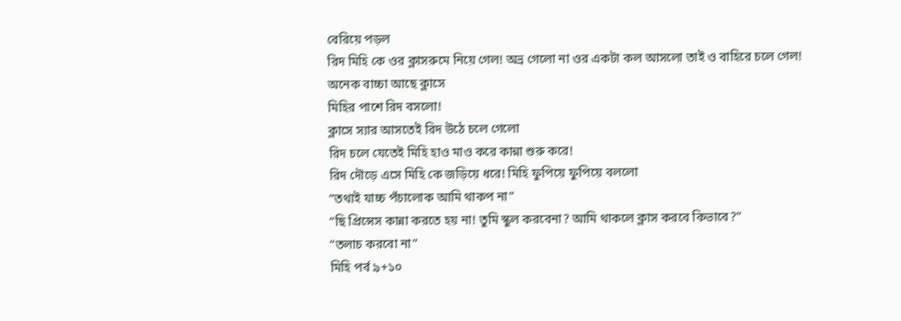বেরিয়ে পড়ল
রিদ মিহি কে ওর ক্লাসরুমে নিয়ে গেল! অভ্র গেলো না ওর একটা কল আসলো তাই ও বাহিরে চলে গেল!
অনেক বাচ্চা আছে ক্লাসে
মিহির পাশে রিদ বসলো!
ক্লাসে স্যার আসতেই রিদ উঠে চলে গেলো
রিদ চলে যেতেই মিহি হাও মাও করে কান্না শুরু করে!
রিদ দৌড়ে এসে মিহি কে জড়িয়ে ধরে! মিহি ফুপিয়ে ফুপিয়ে বললো
“তথাই যাচ্চ পঁচালোক আমি থাকপ না”
“ছি প্রিন্সেস কান্না করতে হয় না! তুমি স্কুল করবেনা? আমি থাকলে ক্লাস করবে কিভাবে?”
“তলাচ করবো না”
মিহি পর্ব ৯+১০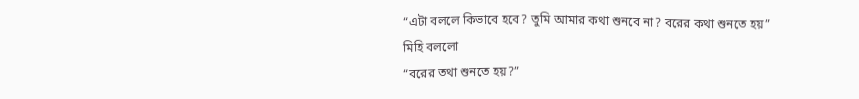“এটা বললে কিভাবে হবে? তুমি আমার কথা শুনবে না? বরের কথা শুনতে হয়”
মিহি বললো
“বরের তথা শুনতে হয়?”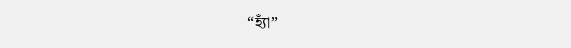“হ্যাঁ”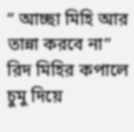” আচ্ছা মিহি আর তান্না করবে না”
রিদ মিহির কপালে চুমু দিয়ে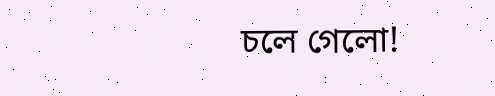চলে গেলো!